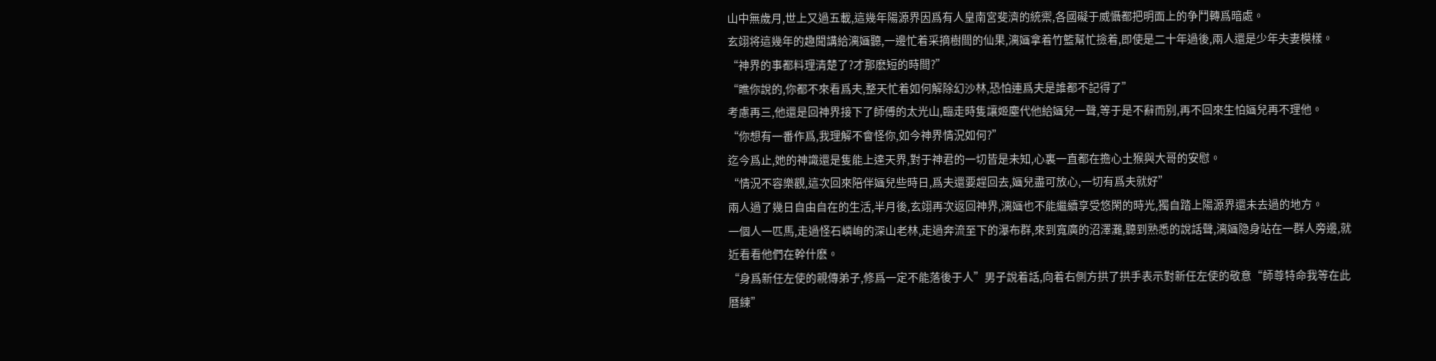山中無歲月,世上又過五載,這幾年陽源界因爲有人皇南宮斐濟的統禦,各國礙于威懾都把明面上的争鬥轉爲暗處。
玄翊将這幾年的趣聞講給漓婳聽,一邊忙着采摘樹間的仙果,漓婳拿着竹籃幫忙撿着,即使是二十年過後,兩人還是少年夫妻模樣。
“神界的事都料理清楚了?才那麽短的時間?”
“瞧你說的,你都不來看爲夫,整天忙着如何解除幻沙林,恐怕連爲夫是誰都不記得了”
考慮再三,他還是回神界接下了師傅的太光山,臨走時隻讓姬塵代他給婳兒一聲,等于是不辭而别,再不回來生怕婳兒再不理他。
“你想有一番作爲,我理解不會怪你,如今神界情況如何?”
迄今爲止,她的神識還是隻能上達天界,對于神君的一切皆是未知,心裏一直都在擔心土猴與大哥的安慰。
“情況不容樂觀,這次回來陪伴婳兒些時日,爲夫還要趕回去,婳兒盡可放心,一切有爲夫就好”
兩人過了幾日自由自在的生活,半月後,玄翊再次返回神界,漓婳也不能繼續享受悠閑的時光,獨自踏上陽源界還未去過的地方。
一個人一匹馬,走過怪石嶙峋的深山老林,走過奔流至下的瀑布群,來到寬廣的沼澤灘,聽到熟悉的說話聲,漓婳隐身站在一群人旁邊,就近看看他們在幹什麽。
“身爲新任左使的親傳弟子,修爲一定不能落後于人”男子說着話,向着右側方拱了拱手表示對新任左使的敬意“師尊特命我等在此曆練”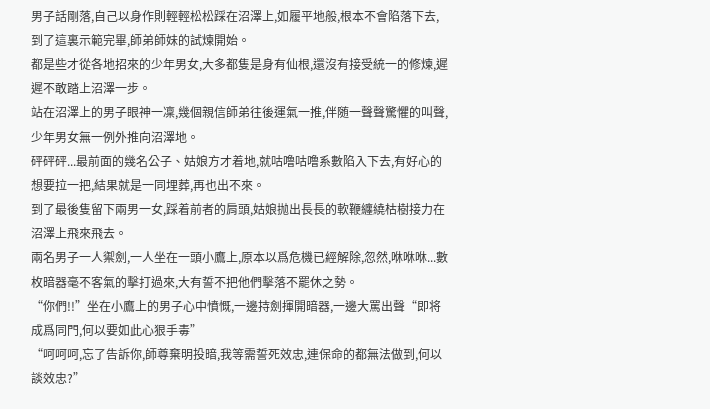男子話剛落,自己以身作則輕輕松松踩在沼澤上,如履平地般,根本不會陷落下去,到了這裏示範完畢,師弟師妹的試煉開始。
都是些才從各地招來的少年男女,大多都隻是身有仙根,還沒有接受統一的修煉,遲遲不敢踏上沼澤一步。
站在沼澤上的男子眼神一凜,幾個親信師弟往後運氣一推,伴随一聲聲驚懼的叫聲,少年男女無一例外推向沼澤地。
砰砰砰...最前面的幾名公子、姑娘方才着地,就咕噜咕噜系數陷入下去,有好心的想要拉一把,結果就是一同埋葬,再也出不來。
到了最後隻留下兩男一女,踩着前者的肩頭,姑娘抛出長長的軟鞭纏繞枯樹接力在沼澤上飛來飛去。
兩名男子一人禦劍,一人坐在一頭小鷹上,原本以爲危機已經解除,忽然,咻咻咻...數枚暗器毫不客氣的擊打過來,大有誓不把他們擊落不罷休之勢。
“你們!!”坐在小鷹上的男子心中憤慨,一邊持劍揮開暗器,一邊大罵出聲“即将成爲同門,何以要如此心狠手毒”
“呵呵呵,忘了告訴你,師尊棄明投暗,我等需誓死效忠,連保命的都無法做到,何以談效忠?”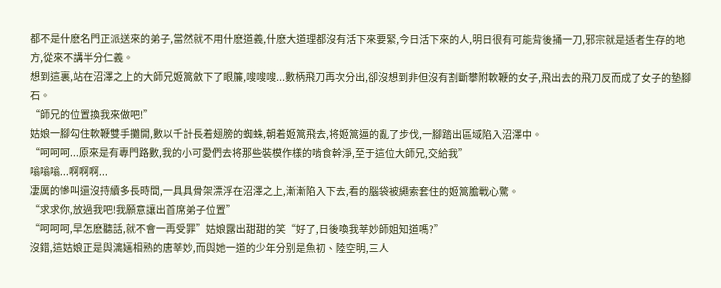都不是什麽名門正派送來的弟子,當然就不用什麽道義,什麽大道理都沒有活下來要緊,今日活下來的人,明日很有可能背後捅一刀,邪宗就是适者生存的地方,從來不講半分仁義。
想到這裏,站在沼澤之上的大師兄姬篙斂下了眼簾,嗖嗖嗖...數柄飛刀再次分出,卻沒想到非但沒有割斷攀附軟鞭的女子,飛出去的飛刀反而成了女子的墊腳石。
“師兄的位置換我來做吧!”
姑娘一腳勾住軟鞭雙手攤開,數以千計長着翅膀的蜘蛛,朝着姬篙飛去,将姬篙逼的亂了步伐,一腳踏出區域陷入沼澤中。
“呵呵呵...原來是有專門路數,我的小可愛們去将那些裝模作樣的啃食幹淨,至于這位大師兄,交給我”
嗡嗡嗡...啊啊啊...
凄厲的慘叫還沒持續多長時間,一具具骨架漂浮在沼澤之上,漸漸陷入下去,看的腦袋被繩索套住的姬篙膽戰心驚。
“求求你,放過我吧!我願意讓出首席弟子位置”
“呵呵呵,早怎麽聽話,就不會一再受罪”姑娘露出甜甜的笑“好了,日後喚我莘妙師姐知道嗎?”
沒錯,這姑娘正是與漓婳相熟的唐莘妙,而與她一道的少年分别是魚初、陸空明,三人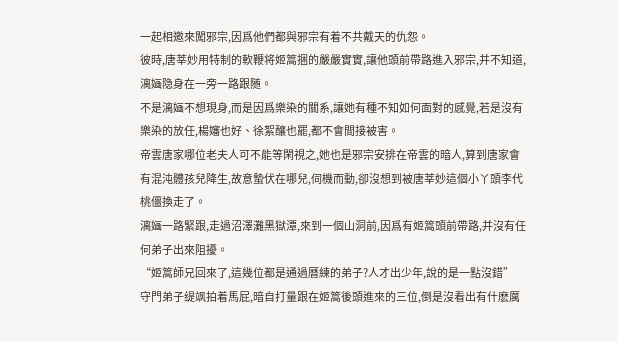一起相邀來闖邪宗,因爲他們都與邪宗有着不共戴天的仇怨。
彼時,唐莘妙用特制的軟鞭将姬篙捆的嚴嚴實實,讓他頭前帶路進入邪宗,并不知道,漓婳隐身在一旁一路跟随。
不是漓婳不想現身,而是因爲樂染的關系,讓她有種不知如何面對的感覺,若是沒有樂染的放任,楊嬸也好、徐絮釀也罷,都不會間接被害。
帝雲唐家哪位老夫人可不能等閑視之,她也是邪宗安排在帝雲的暗人,算到唐家會有混沌體孩兒降生,故意蟄伏在哪兒,伺機而動,卻沒想到被唐莘妙這個小丫頭李代桃僵換走了。
漓婳一路緊跟,走過沼澤灘黑獄潭,來到一個山洞前,因爲有姬篙頭前帶路,并沒有任何弟子出來阻擾。
“姬篙師兄回來了,這幾位都是通過曆練的弟子?人才出少年,說的是一點沒錯”
守門弟子缇飒拍着馬屁,暗自打量跟在姬篙後頭進來的三位,倒是沒看出有什麽厲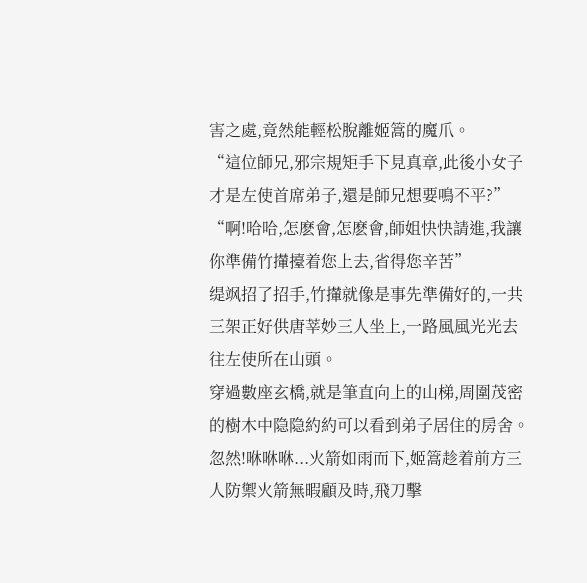害之處,竟然能輕松脫離姬篙的魔爪。
“這位師兄,邪宗規矩手下見真章,此後小女子才是左使首席弟子,還是師兄想要鳴不平?”
“啊!哈哈,怎麽會,怎麽會,師姐快快請進,我讓你準備竹攆擡着您上去,省得您辛苦”
缇飒招了招手,竹攆就像是事先準備好的,一共三架正好供唐莘妙三人坐上,一路風風光光去往左使所在山頭。
穿過數座玄橋,就是筆直向上的山梯,周圍茂密的樹木中隐隐約約可以看到弟子居住的房舍。
忽然!咻咻咻...火箭如雨而下,姬篙趁着前方三人防禦火箭無暇顧及時,飛刀擊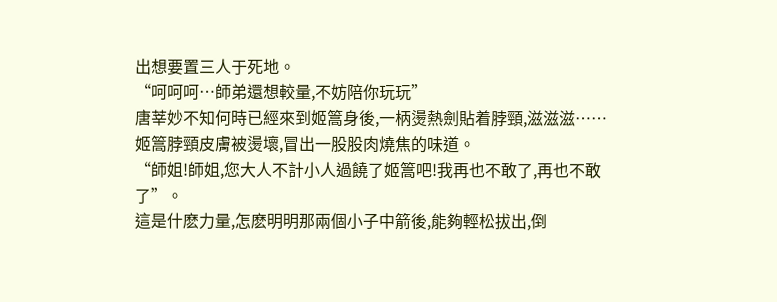出想要置三人于死地。
“呵呵呵…師弟還想較量,不妨陪你玩玩”
唐莘妙不知何時已經來到姬篙身後,一柄燙熱劍貼着脖頸,滋滋滋……姬篙脖頸皮膚被燙壞,冒出一股股肉燒焦的味道。
“師姐!師姐,您大人不計小人過饒了姬篙吧!我再也不敢了,再也不敢了”。
這是什麽力量,怎麽明明那兩個小子中箭後,能夠輕松拔出,倒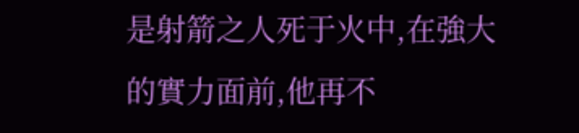是射箭之人死于火中,在強大的實力面前,他再不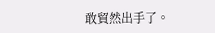敢貿然出手了。